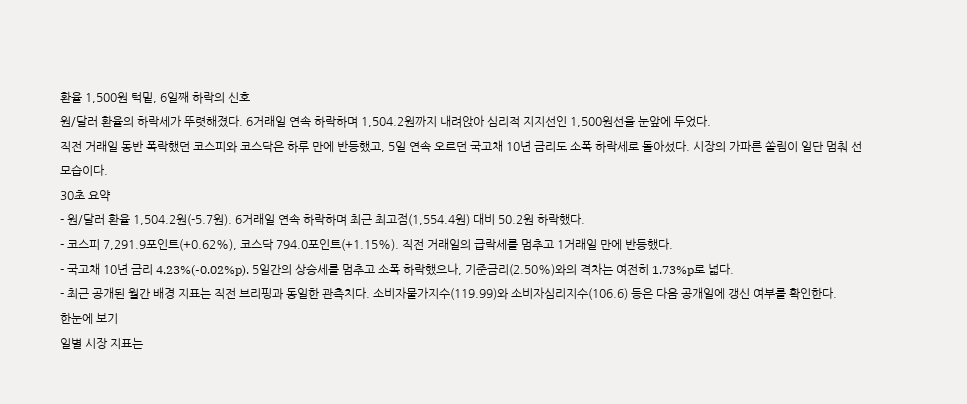환율 1,500원 턱밑, 6일째 하락의 신호
원/달러 환율의 하락세가 뚜렷해졌다. 6거래일 연속 하락하며 1,504.2원까지 내려앉아 심리적 지지선인 1,500원선을 눈앞에 두었다.
직전 거래일 동반 폭락했던 코스피와 코스닥은 하루 만에 반등했고, 5일 연속 오르던 국고채 10년 금리도 소폭 하락세로 돌아섰다. 시장의 가파른 쏠림이 일단 멈춰 선 모습이다.
30초 요약
- 원/달러 환율 1,504.2원(-5.7원). 6거래일 연속 하락하며 최근 최고점(1,554.4원) 대비 50.2원 하락했다.
- 코스피 7,291.9포인트(+0.62%), 코스닥 794.0포인트(+1.15%). 직전 거래일의 급락세를 멈추고 1거래일 만에 반등했다.
- 국고채 10년 금리 4.23%(-0.02%p). 5일간의 상승세를 멈추고 소폭 하락했으나, 기준금리(2.50%)와의 격차는 여전히 1.73%p로 넓다.
- 최근 공개된 월간 배경 지표는 직전 브리핑과 동일한 관측치다. 소비자물가지수(119.99)와 소비자심리지수(106.6) 등은 다음 공개일에 갱신 여부를 확인한다.
한눈에 보기
일별 시장 지표는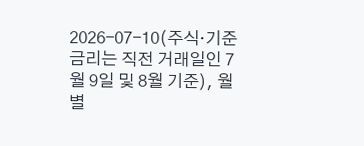2026-07-10(주식·기준금리는 직전 거래일인 7월 9일 및 8월 기준), 월별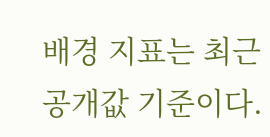배경 지표는 최근 공개값 기준이다.